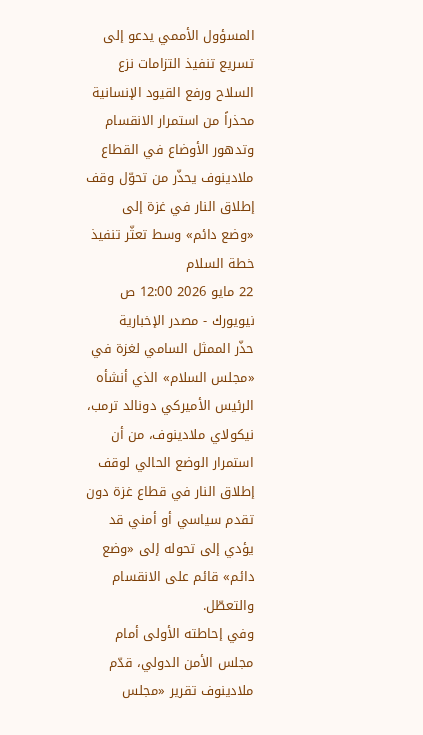المسؤول الأممي يدعو إلى تسريع تنفيذ التزامات نزع السلاح ورفع القيود الإنسانية محذراً من استمرار الانقسام وتدهور الأوضاع في القطاع
ملادينوف يحذّر من تحوّل وقف إطلاق النار في غزة إلى «وضع دائم» وسط تعثّر تنفيذ خطة السلام
22 مايو 2026 12:00 ص
نيويورك - مصدر الإخبارية
حذّر الممثل السامي لغزة في «مجلس السلام» الذي أنشأه الرئيس الأميركي دونالد ترمب، نيكولاي ملادينوف، من أن استمرار الوضع الحالي لوقف إطلاق النار في قطاع غزة دون تقدم سياسي أو أمني قد يؤدي إلى تحوله إلى «وضع دائم» قائم على الانقسام والتعطّل.
وفي إحاطته الأولى أمام مجلس الأمن الدولي، قدّم ملادينوف تقرير «مجلس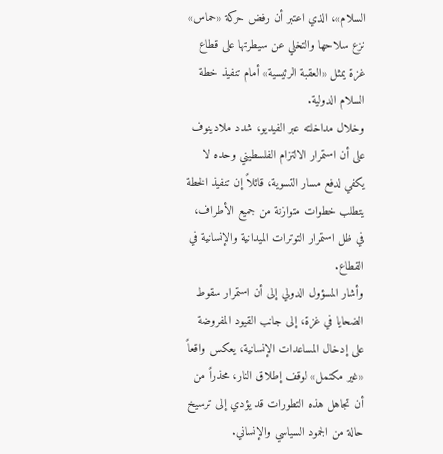السلام»، الذي اعتبر أن رفض حركة «حماس» نزع سلاحها والتخلي عن سيطرتها على قطاع غزة يمثل «العقبة الرئيسية» أمام تنفيذ خطة السلام الدولية.
وخلال مداخلته عبر الفيديو، شدد ملادينوف على أن استمرار الالتزام الفلسطيني وحده لا يكفي لدفع مسار التسوية، قائلاً إن تنفيذ الخطة يتطلب خطوات متوازنة من جميع الأطراف، في ظل استمرار التوترات الميدانية والإنسانية في القطاع.
وأشار المسؤول الدولي إلى أن استمرار سقوط الضحايا في غزة، إلى جانب القيود المفروضة على إدخال المساعدات الإنسانية، يعكس واقعاً «غير مكتمل» لوقف إطلاق النار، محذراً من أن تجاهل هذه التطورات قد يؤدي إلى ترسيخ حالة من الجمود السياسي والإنساني.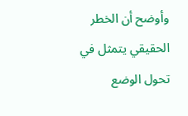وأوضح أن الخطر الحقيقي يتمثل في تحول الوضع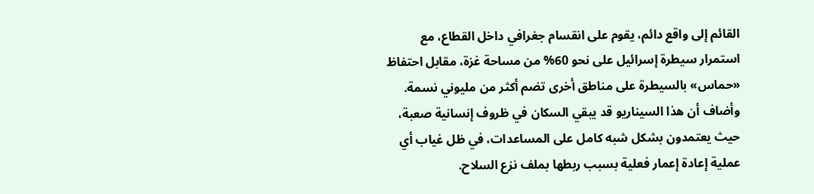القائم إلى واقع دائم، يقوم على انقسام جغرافي داخل القطاع، مع استمرار سيطرة إسرائيل على نحو 60% من مساحة غزة، مقابل احتفاظ «حماس» بالسيطرة على مناطق أخرى تضم أكثر من مليوني نسمة.
وأضاف أن هذا السيناريو قد يبقي السكان في ظروف إنسانية صعبة، حيث يعتمدون بشكل شبه كامل على المساعدات، في ظل غياب أي عملية إعادة إعمار فعلية بسبب ربطها بملف نزع السلاح.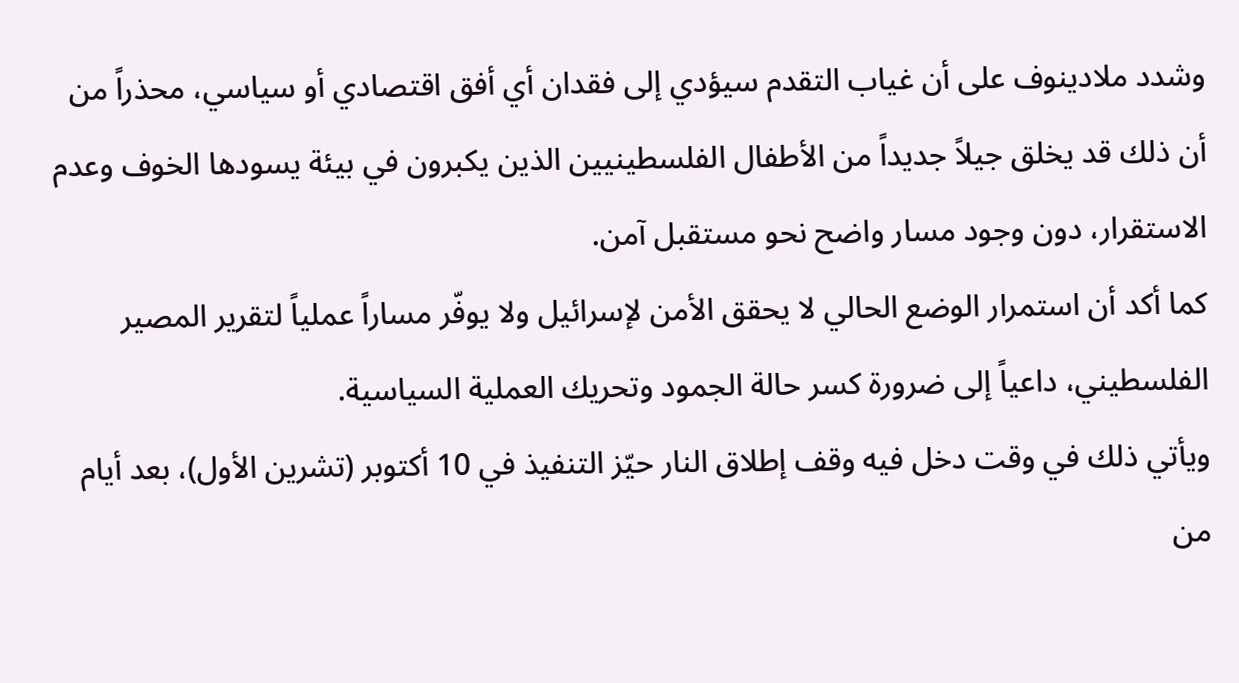وشدد ملادينوف على أن غياب التقدم سيؤدي إلى فقدان أي أفق اقتصادي أو سياسي، محذراً من أن ذلك قد يخلق جيلاً جديداً من الأطفال الفلسطينيين الذين يكبرون في بيئة يسودها الخوف وعدم الاستقرار، دون وجود مسار واضح نحو مستقبل آمن.
كما أكد أن استمرار الوضع الحالي لا يحقق الأمن لإسرائيل ولا يوفّر مساراً عملياً لتقرير المصير الفلسطيني، داعياً إلى ضرورة كسر حالة الجمود وتحريك العملية السياسية.
ويأتي ذلك في وقت دخل فيه وقف إطلاق النار حيّز التنفيذ في 10 أكتوبر (تشرين الأول)، بعد أيام من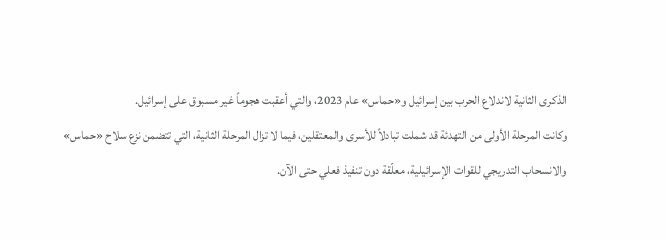الذكرى الثانية لاندلاع الحرب بين إسرائيل و«حماس» عام 2023، والتي أعقبت هجوماً غير مسبوق على إسرائيل.
وكانت المرحلة الأولى من التهدئة قد شملت تبادلاً للأسرى والمعتقلين، فيما لا تزال المرحلة الثانية، التي تتضمن نزع سلاح «حماس» والانسحاب التدريجي للقوات الإسرائيلية، معلّقة دون تنفيذ فعلي حتى الآن.